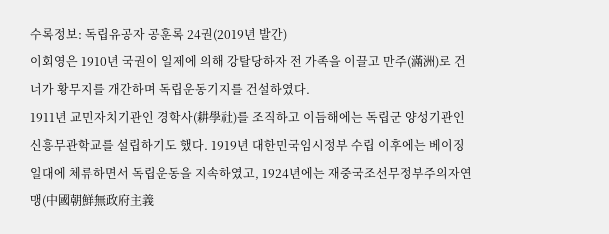수록정보: 독립유공자 공훈록 24권(2019년 발간)
이회영은 1910년 국권이 일제에 의해 강탈당하자 전 가족을 이끌고 만주(滿洲)로 건너가 황무지를 개간하며 독립운동기지를 건설하였다.
1911년 교민자치기관인 경학사(耕學社)를 조직하고 이듬해에는 독립군 양성기관인 신흥무관학교를 설립하기도 했다. 1919년 대한민국임시정부 수립 이후에는 베이징 일대에 체류하면서 독립운동을 지속하였고, 1924년에는 재중국조선무정부주의자연맹(中國朝鮮無政府主義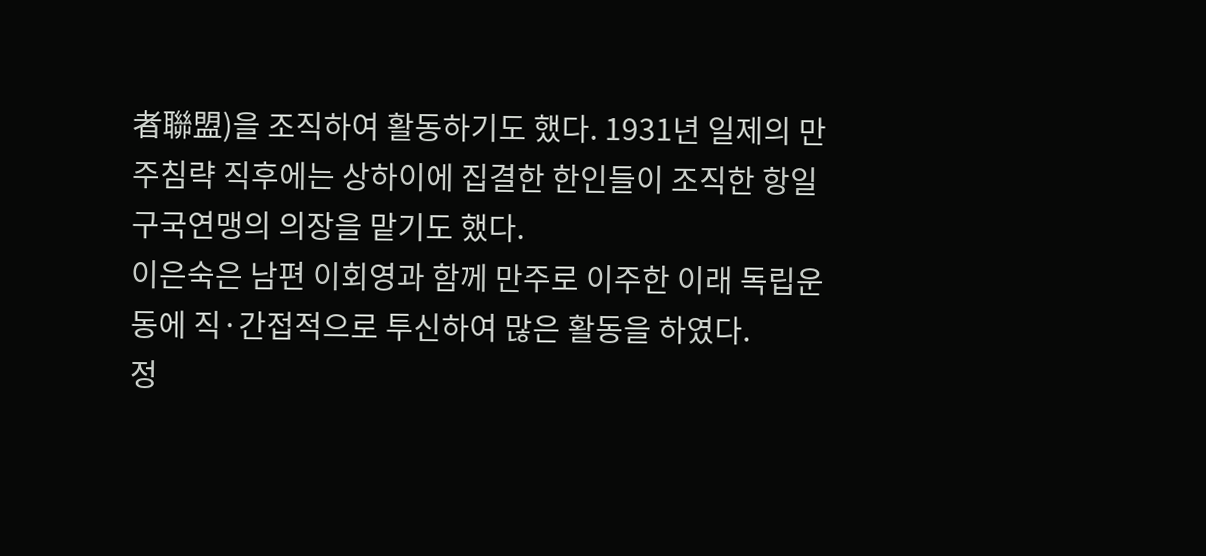者聯盟)을 조직하여 활동하기도 했다. 1931년 일제의 만주침략 직후에는 상하이에 집결한 한인들이 조직한 항일구국연맹의 의장을 맡기도 했다.
이은숙은 남편 이회영과 함께 만주로 이주한 이래 독립운동에 직·간접적으로 투신하여 많은 활동을 하였다.
정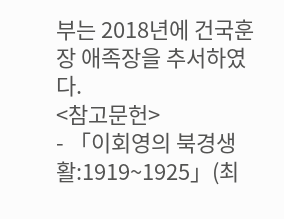부는 2018년에 건국훈장 애족장을 추서하였다.
<참고문헌>
- 「이회영의 북경생활:1919~1925」(최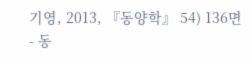기영, 2013, 『동양학』 54) 136면
- 동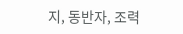지, 동반자, 조력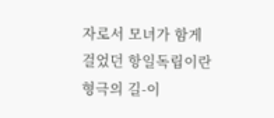자로서 모녀가 함게 걸었던 항일독립이란 형극의 길-이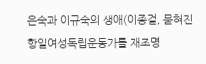은숙과 이규숙의 생애(이종걸, 묻혀진 항일여성독립운동가를 재조명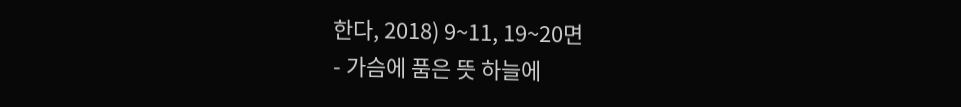한다, 2018) 9~11, 19~20면
- 가슴에 품은 뜻 하늘에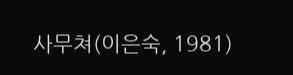사무쳐(이은숙, 1981)